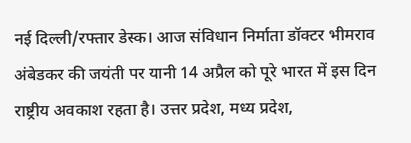नई दिल्ली/रफ्तार डेस्क। आज संविधान निर्माता डॉक्टर भीमराव अंबेडकर की जयंती पर यानी 14 अप्रैल को पूरे भारत में इस दिन राष्ट्रीय अवकाश रहता है। उत्तर प्रदेश, मध्य प्रदेश,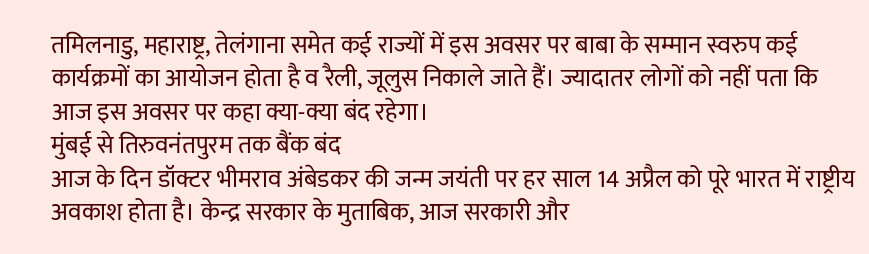तमिलनाडु, महाराष्ट्र, तेलंगाना समेत कई राज्यों में इस अवसर पर बाबा के सम्मान स्वरुप कई कार्यक्रमों का आयोजन होता है व रैली, जूलुस निकाले जाते हैं। ज्यादातर लोगों को नहीं पता कि आज इस अवसर पर कहा क्या-क्या बंद रहेगा।
मुंबई से तिरुवनंतपुरम तक बैंक बंद
आज के दिन डॉक्टर भीमराव अंबेडकर की जन्म जयंती पर हर साल 14 अप्रैल को पूरे भारत में राष्ट्रीय अवकाश होता है। केन्द्र सरकार के मुताबिक, आज सरकारी और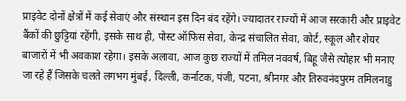प्राइवेट दोनों क्षेत्रों में कई सेवाएं और संस्थान इस दिन बंद रहेंगे। ज्यादातर राज्यों में आज सरकारी और प्राइवेट बैंकों की छुट्टियां रहेंगी, इसके साथ ही, पोस्ट ऑफिस सेवा, केन्द्र संचालित सेवा, कोर्ट, स्कूल और शेयर बाजारों में भी अवकाश रहेगा। इसके अलावा, आज कुछ राज्यों में तमिल नववर्ष, बिहू जैसे त्योहार भी मनाए जा रहे हैं जिसके चलते लगभग मुंबई, दिल्ली, कर्नाटक, पंजी, पटना, श्रीनगर और तिरुवनंदपुरम तमिलनाडु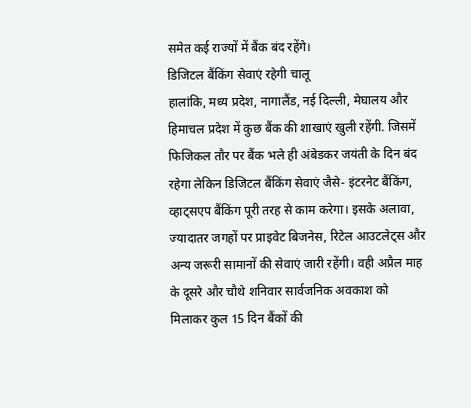समेत कई राज्यों में बैंक बंद रहेंगे।
डिजिटल बैंकिंग सेवाएं रहेगी चालू
हालांकि, मध्य प्रदेश, नागालैंड, नई दिल्ली, मेघालय और हिमाचल प्रदेश में कुछ बैंक की शाखाएं खुली रहेंगी. जिसमें फिजिकल तौर पर बैंक भले ही अंबेडकर जयंती के दिन बंद रहेगा लेकिन डिजिटल बैंकिंग सेवाएं जैसे- इंटरनेट बैंकिंग, व्हाट्सएप बैंकिंग पूरी तरह से काम करेगा। इसके अलावा, ज्यादातर जगहों पर प्राइवेट बिजनेस, रिटेल आउटलेट्स और अन्य जरूरी सामानों की सेवाएं जारी रहेंगी। वही अप्रैल माह के दूसरे और चौथे शनिवार सार्वजनिक अवकाश को मिलाकर कुल 15 दिन बैंकों की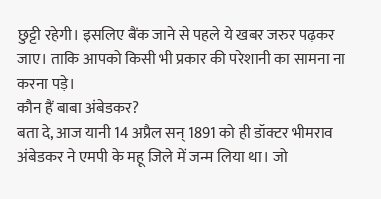छुट्टी रहेगी। इसलिए बैंक जाने से पहले ये खबर जरुर पढ़कर जाए। ताकि आपको किसी भी प्रकार की परेशानी का सामना ना करना पड़े।
कौन हैं बाबा अंबेडकर?
बता दे, आज यानी 14 अप्रैल सन् 1891 को ही डॉक्टर भीमराव अंबेडकर ने एमपी के महू जिले में जन्म लिया था। जो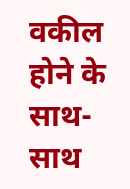वकील होने के साथ-साथ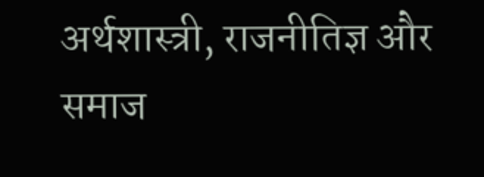अर्थशास्त्री, राजनीतिज्ञ और समाज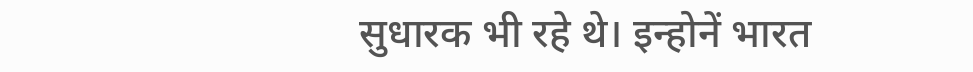सुधारक भी रहे थे। इन्होनें भारत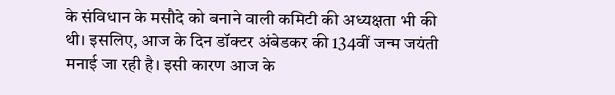के संविधान के मसौदे को बनाने वाली कमिटी की अध्यक्षता भी की थी। इसलिए, आज के दिन डॉक्टर अंबेडकर की 134वीं जन्म जयंती मनाई जा रही है। इसी कारण आज के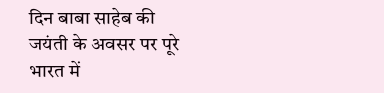दिन बाबा साहेब की जयंती के अवसर पर पूरे भारत में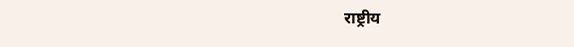राष्ट्रीय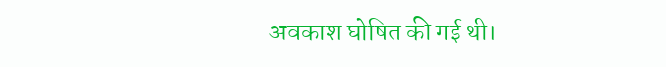अवकाश घोषित की गई थी।